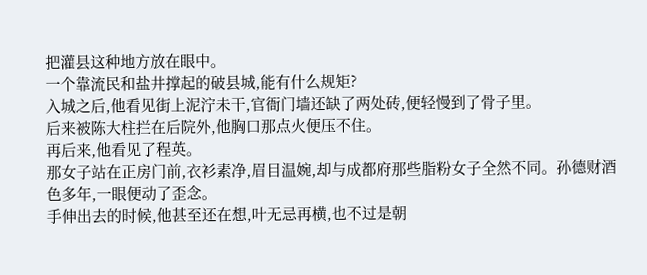把灌县这种地方放在眼中。
一个靠流民和盐井撑起的破县城,能有什么规矩?
入城之后,他看见街上泥泞未干,官衙门墙还缺了两处砖,便轻慢到了骨子里。
后来被陈大柱拦在后院外,他胸口那点火便压不住。
再后来,他看见了程英。
那女子站在正房门前,衣衫素净,眉目温婉,却与成都府那些脂粉女子全然不同。孙德财酒色多年,一眼便动了歪念。
手伸出去的时候,他甚至还在想,叶无忌再横,也不过是朝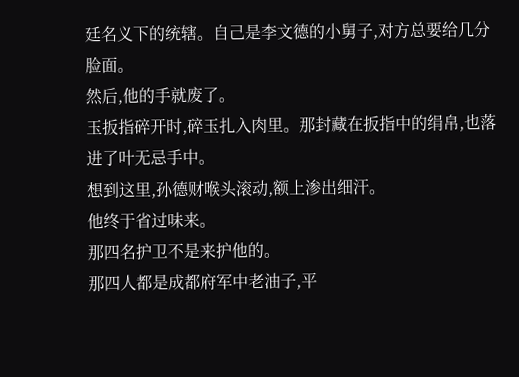廷名义下的统辖。自己是李文德的小舅子,对方总要给几分脸面。
然后,他的手就废了。
玉扳指碎开时,碎玉扎入肉里。那封藏在扳指中的绢帛,也落进了叶无忌手中。
想到这里,孙德财喉头滚动,额上渗出细汗。
他终于省过味来。
那四名护卫不是来护他的。
那四人都是成都府军中老油子,平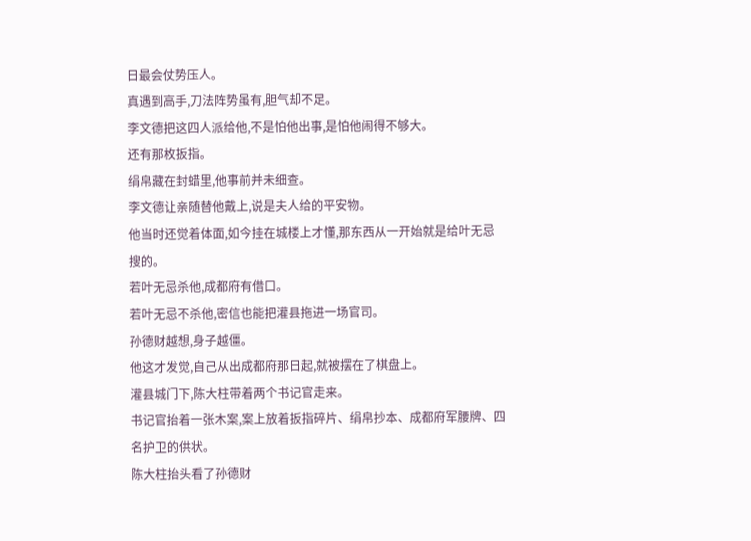日最会仗势压人。
真遇到高手,刀法阵势虽有,胆气却不足。
李文德把这四人派给他,不是怕他出事,是怕他闹得不够大。
还有那枚扳指。
绢帛藏在封蜡里,他事前并未细查。
李文德让亲随替他戴上,说是夫人给的平安物。
他当时还觉着体面,如今挂在城楼上才懂,那东西从一开始就是给叶无忌搜的。
若叶无忌杀他,成都府有借口。
若叶无忌不杀他,密信也能把灌县拖进一场官司。
孙德财越想,身子越僵。
他这才发觉,自己从出成都府那日起,就被摆在了棋盘上。
灌县城门下,陈大柱带着两个书记官走来。
书记官抬着一张木案,案上放着扳指碎片、绢帛抄本、成都府军腰牌、四名护卫的供状。
陈大柱抬头看了孙德财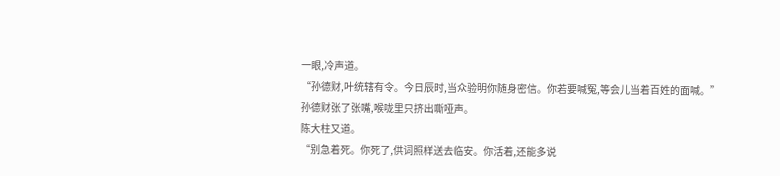一眼,冷声道。
“孙德财,叶统辖有令。今日辰时,当众验明你随身密信。你若要喊冤,等会儿当着百姓的面喊。”
孙德财张了张嘴,喉咙里只挤出嘶哑声。
陈大柱又道。
“别急着死。你死了,供词照样送去临安。你活着,还能多说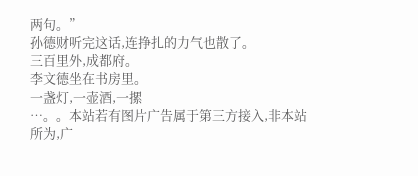两句。”
孙德财听完这话,连挣扎的力气也散了。
三百里外,成都府。
李文德坐在书房里。
一盏灯,一壶酒,一摞
…。。本站若有图片广告属于第三方接入,非本站所为,广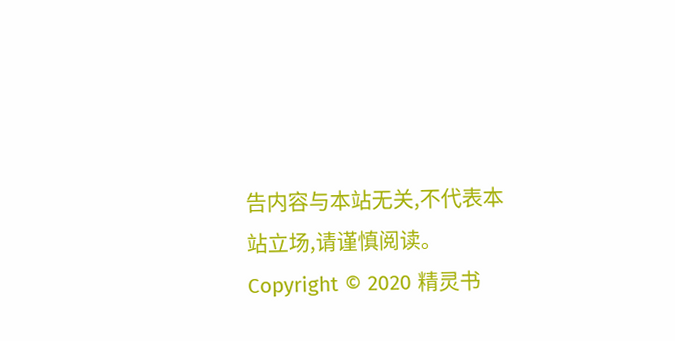告内容与本站无关,不代表本站立场,请谨慎阅读。
Copyright © 2020 精灵书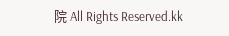院 All Rights Reserved.kk